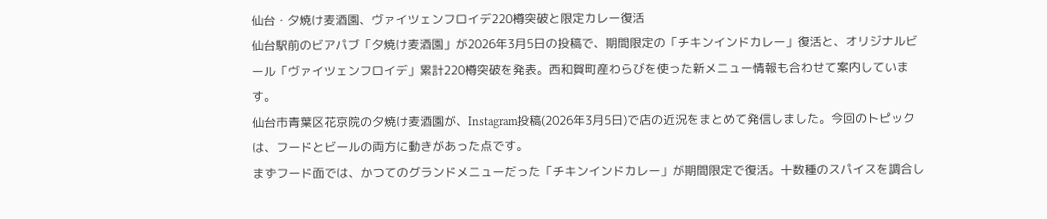仙台・夕焼け麦酒園、ヴァイツェンフロイデ220樽突破と限定カレー復活
仙台駅前のビアパブ「夕焼け麦酒園」が2026年3月5日の投稿で、期間限定の「チキンインドカレー」復活と、オリジナルビール「ヴァイツェンフロイデ」累計220樽突破を発表。西和賀町産わらびを使った新メニュー情報も合わせて案内しています。
仙台市青葉区花京院の夕焼け麦酒園が、Instagram投稿(2026年3月5日)で店の近況をまとめて発信しました。今回のトピックは、フードとビールの両方に動きがあった点です。
まずフード面では、かつてのグランドメニューだった「チキンインドカレー」が期間限定で復活。十数種のスパイスを調合し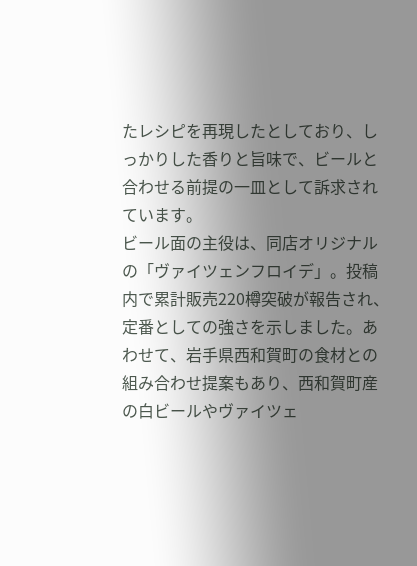たレシピを再現したとしており、しっかりした香りと旨味で、ビールと合わせる前提の一皿として訴求されています。
ビール面の主役は、同店オリジナルの「ヴァイツェンフロイデ」。投稿内で累計販売220樽突破が報告され、定番としての強さを示しました。あわせて、岩手県西和賀町の食材との組み合わせ提案もあり、西和賀町産の白ビールやヴァイツェ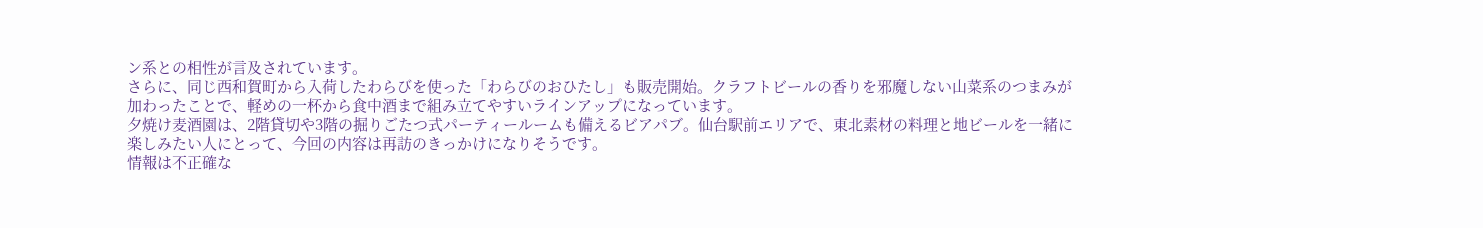ン系との相性が言及されています。
さらに、同じ西和賀町から入荷したわらびを使った「わらびのおひたし」も販売開始。クラフトビールの香りを邪魔しない山菜系のつまみが加わったことで、軽めの一杯から食中酒まで組み立てやすいラインアップになっています。
夕焼け麦酒園は、2階貸切や3階の掘りごたつ式パーティールームも備えるビアパブ。仙台駅前エリアで、東北素材の料理と地ビールを一緒に楽しみたい人にとって、今回の内容は再訪のきっかけになりそうです。
情報は不正確な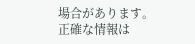場合があります。正確な情報は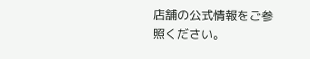店舗の公式情報をご参照ください。